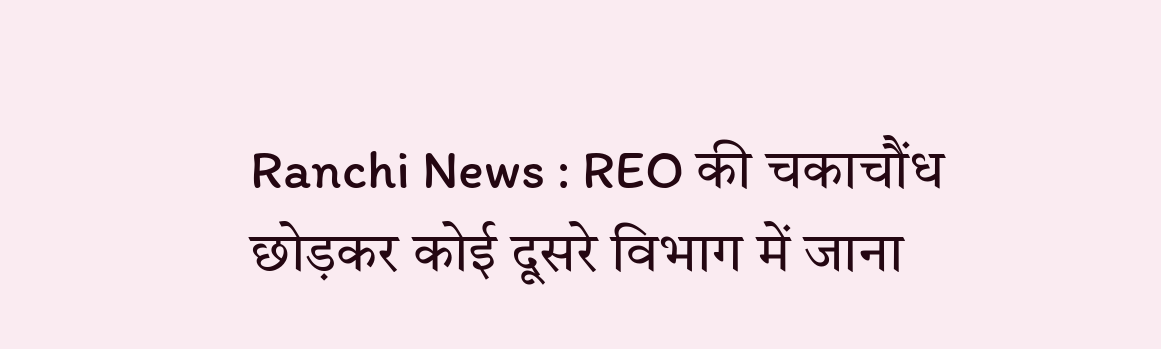Ranchi News : REO की चकाचौंध छोड़कर कोई दूसरे विभाग में जाना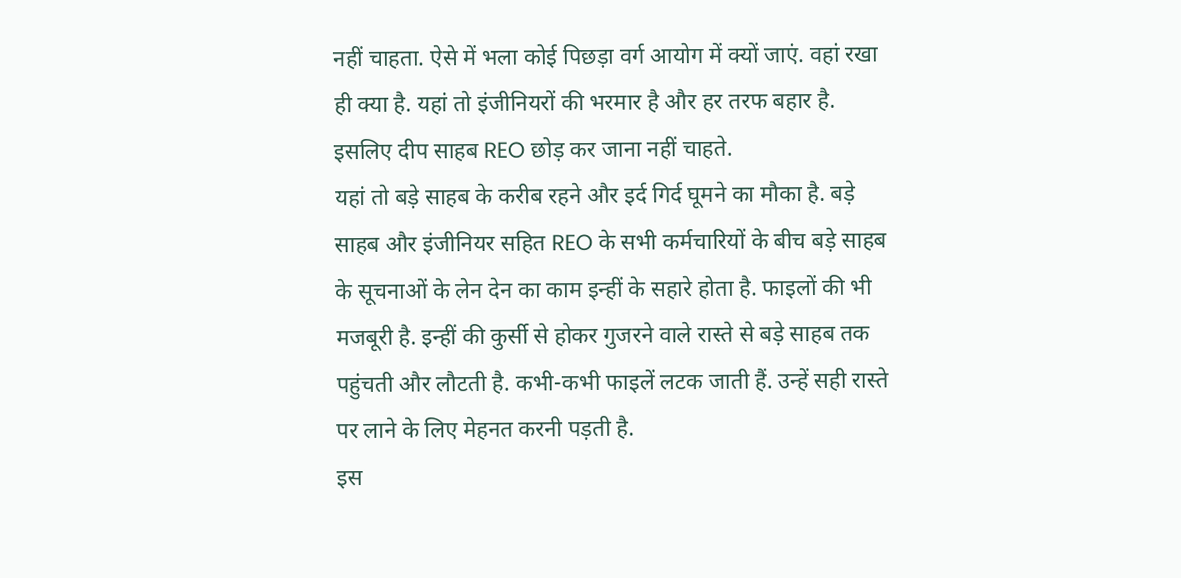नहीं चाहता. ऐसे में भला कोई पिछड़ा वर्ग आयोग में क्यों जाएं. वहां रखा ही क्या है. यहां तो इंजीनियरों की भरमार है और हर तरफ बहार है. इसलिए दीप साहब REO छोड़ कर जाना नहीं चाहते.
यहां तो बड़े साहब के करीब रहने और इर्द गिर्द घूमने का मौका है. बड़े साहब और इंजीनियर सहित REO के सभी कर्मचारियों के बीच बड़े साहब के सूचनाओं के लेन देन का काम इन्हीं के सहारे होता है. फाइलों की भी मजबूरी है. इन्हीं की कुर्सी से होकर गुजरने वाले रास्ते से बड़े साहब तक पहुंचती और लौटती है. कभी-कभी फाइलें लटक जाती हैं. उन्हें सही रास्ते पर लाने के लिए मेहनत करनी पड़ती है.
इस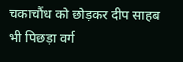चकाचौंध को छोड़कर दीप साहब भी पिछड़ा वर्ग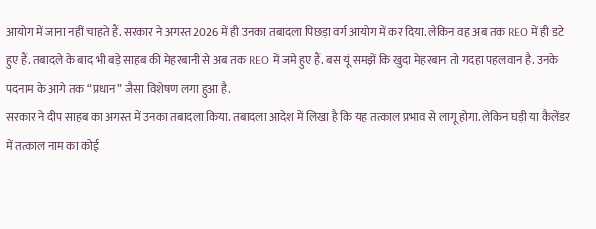आयोग में जाना नहीं चाहते हैं. सरकार ने अगस्त 2026 में ही उनका तबादला पिछड़ा वर्ग आयोग में कर दिया. लेकिन वह अब तक REO में ही डटे हुए हैं. तबादले के बाद भी बड़े साहब की मेहरबानी से अब तक REO में जमे हुए हैं. बस यूं समझें कि खुदा मेहरबान तो गदहा पहलवान है. उनके पदनाम के आगे तक “प्रधान” जैसा विशेषण लगा हुआ है.
सरकार ने दीप साहब का अगस्त में उनका तबादला किया. तबादला आदेश में लिखा है कि यह तत्काल प्रभाव से लागू होगा. लेकिन घड़ी या कैलेंडर में तत्काल नाम का कोई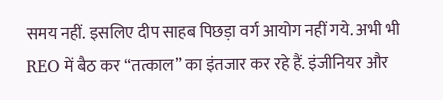समय नहीं. इसलिए दीप साहब पिछड़ा वर्ग आयोग नहीं गये. अभी भी REO में बैठ कर “तत्काल” का इंतजार कर रहे हैं. इंजीनियर और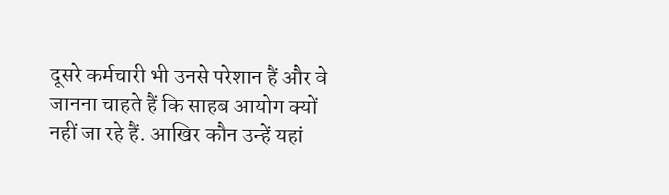दूसरे कर्मचारी भी उनसे परेशान हैं और वे जानना चाहते हैं कि साहब आयोग क्यों नहीं जा रहे हैं. आखिर कौन उन्हें यहां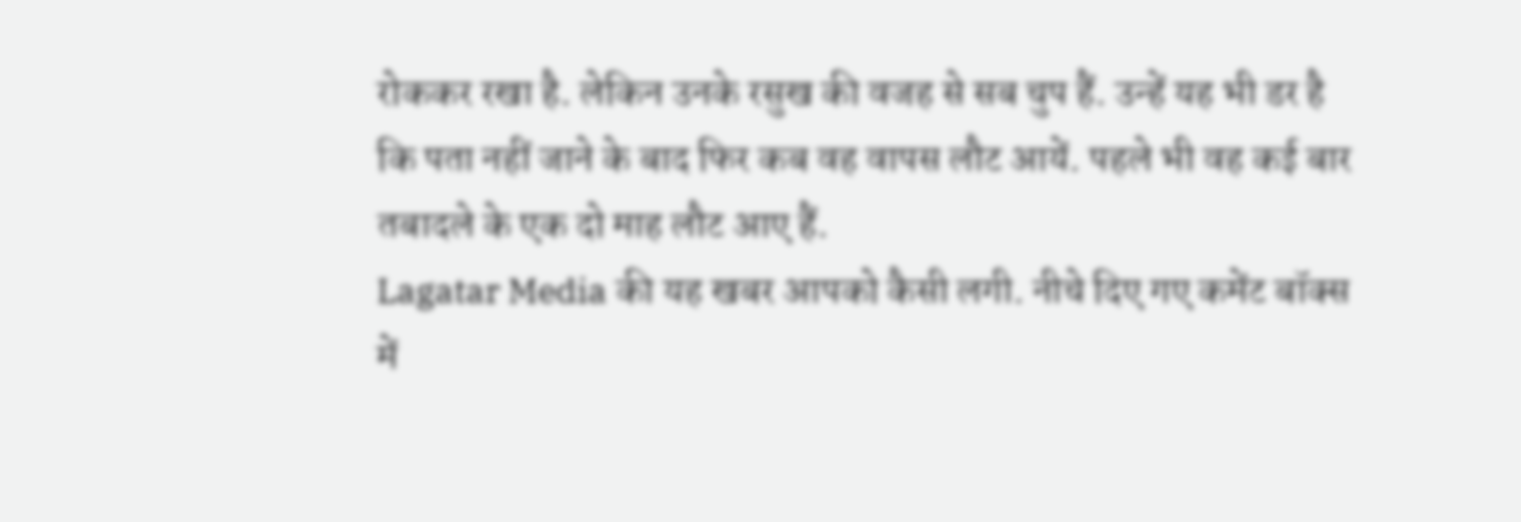रोककर रखा है. लेकिन उनके रसुख की वजह से सब चुप हैं. उन्हें यह भी डर है कि पता नहीं जाने के बाद फिर कब वह वापस लौट आयें. पहले भी वह कई बार तबादले के एक दो माह लौट आए हैं.
Lagatar Media की यह खबर आपको कैसी लगी. नीचे दिए गए कमेंट बॉक्स में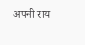अपनी राय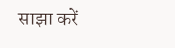साझा करें